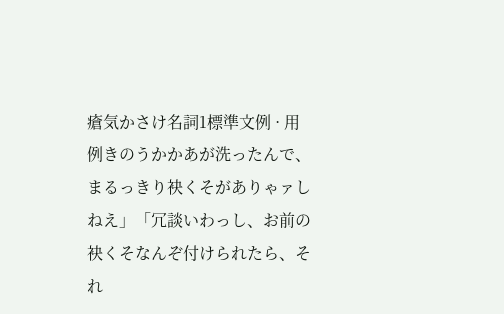瘡気かさけ名詞1標準文例 · 用例きのうかかあが洗ったんで、まるっきり袂くそがありゃァしねえ」「冗談いわっし、お前の袂くそなんぞ付けられたら、それ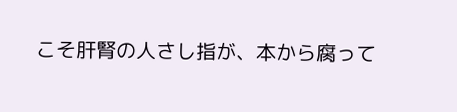こそ肝腎の人さし指が、本から腐って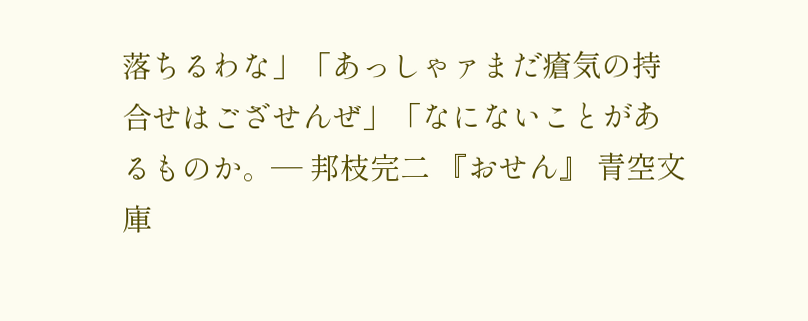落ちるわな」「あっしゃァまだ瘡気の持合せはござせんぜ」「なにないことがあるものか。— 邦枝完二 『おせん』 青空文庫